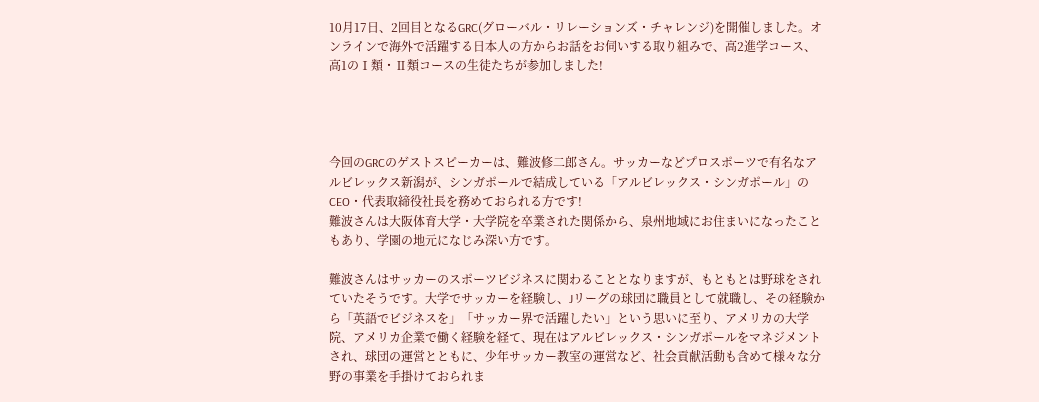10月17日、2回目となるGRC(グローバル・リレーションズ・チャレンジ)を開催しました。オンラインで海外で活躍する日本人の方からお話をお伺いする取り組みで、高2進学コース、高1のⅠ類・Ⅱ類コースの生徒たちが参加しました!




今回のGRCのゲストスピーカーは、難波修二郎さん。サッカーなどプロスポーツで有名なアルビレックス新潟が、シンガポールで結成している「アルビレックス・シンガポール」のCEO・代表取締役社長を務めておられる方です!
難波さんは大阪体育大学・大学院を卒業された関係から、泉州地域にお住まいになったこともあり、学園の地元になじみ深い方です。

難波さんはサッカーのスポーツビジネスに関わることとなりますが、もともとは野球をされていたそうです。大学でサッカーを経験し、Jリーグの球団に職員として就職し、その経験から「英語でビジネスを」「サッカー界で活躍したい」という思いに至り、アメリカの大学院、アメリカ企業で働く経験を経て、現在はアルビレックス・シンガポールをマネジメントされ、球団の運営とともに、少年サッカー教室の運営など、社会貢献活動も含めて様々な分野の事業を手掛けておられま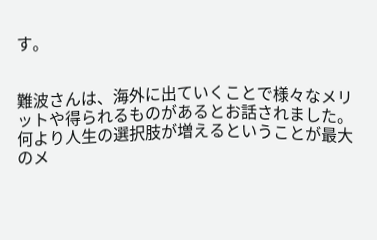す。


難波さんは、海外に出ていくことで様々なメリットや得られるものがあるとお話されました。何より人生の選択肢が増えるということが最大のメ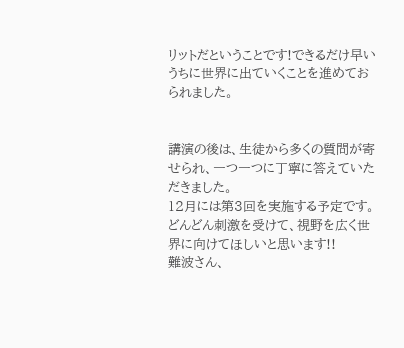リットだということです!できるだけ早いうちに世界に出ていくことを進めておられました。


講演の後は、生徒から多くの質問が寄せられ、一つ一つに丁寧に答えていただきました。
12月には第3回を実施する予定です。どんどん刺激を受けて、視野を広く世界に向けてほしいと思います!!
難波さん、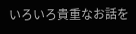いろいろ貴重なお話を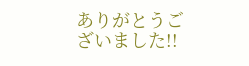ありがとうございました!!